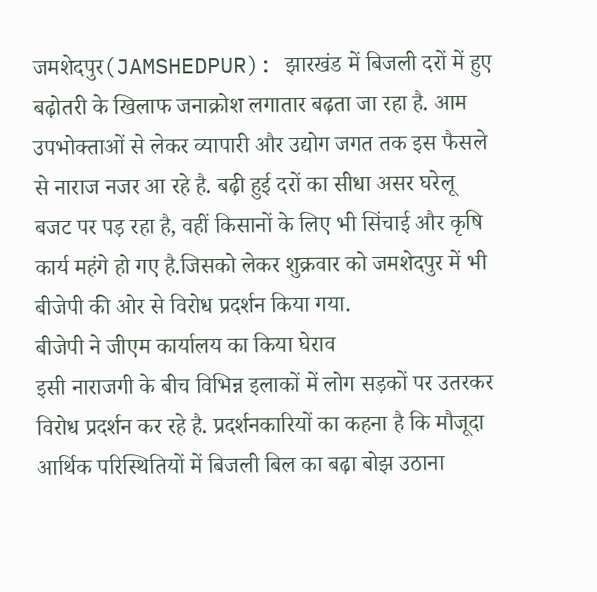जमशेदपुर(JAMSHEDPUR): झारखंड में बिजली दरों में हुए बढ़ोतरी के खिलाफ जनाक्रोश लगातार बढ़ता जा रहा है. आम उपभोक्ताओं से लेकर व्यापारी और उद्योग जगत तक इस फैसले से नाराज नजर आ रहे है. बढ़ी हुई दरों का सीधा असर घरेलू बजट पर पड़ रहा है, वहीं किसानों के लिए भी सिंचाई और कृषि कार्य महंगे हो गए है.जिसको लेकर शुक्रवार को जमशेदपुर में भी बीजेपी की ओर से विरोध प्रदर्शन किया गया.
बीजेपी ने जीएम कार्यालय का किया घेराव
इसी नाराजगी के बीच विभिन्न इलाकों में लोग सड़कों पर उतरकर विरोध प्रदर्शन कर रहे है. प्रदर्शनकारियों का कहना है कि मौजूदा आर्थिक परिस्थितियों में बिजली बिल का बढ़ा बोझ उठाना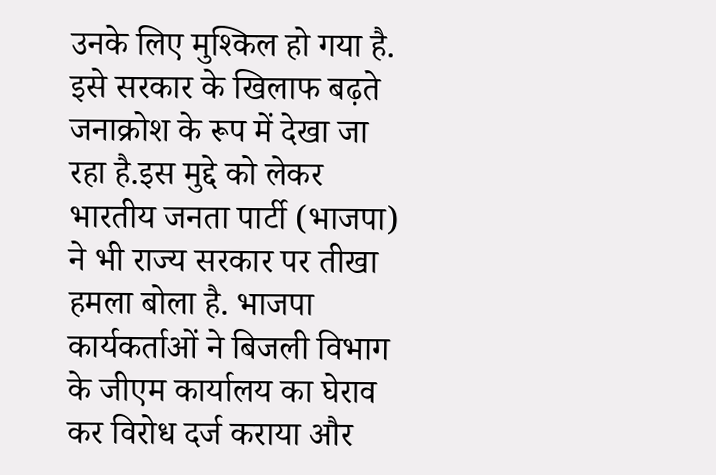उनके लिए मुश्किल हो गया है. इसे सरकार के खिलाफ बढ़ते जनाक्रोश के रूप में देखा जा रहा है.इस मुद्दे को लेकर भारतीय जनता पार्टी (भाजपा) ने भी राज्य सरकार पर तीखा हमला बोला है. भाजपा कार्यकर्ताओं ने बिजली विभाग के जीएम कार्यालय का घेराव कर विरोध दर्ज कराया और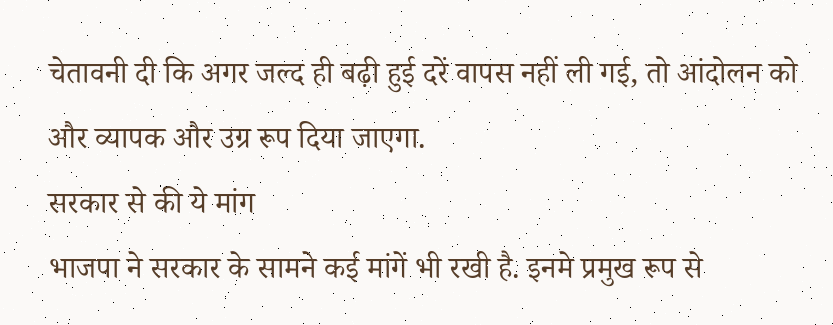चेतावनी दी कि अगर जल्द ही बढ़ी हुई दरें वापस नहीं ली गई, तो आंदोलन को और व्यापक और उग्र रूप दिया जाएगा.
सरकार से की ये मांग
भाजपा ने सरकार के सामने कई मांगें भी रखी है. इनमे प्रमुख रूप से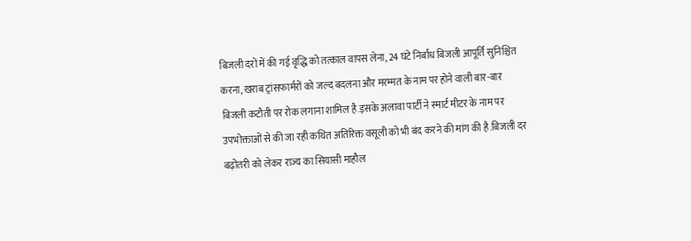बिजली दरों में की गई वृद्धि को तत्काल वापस लेना, 24 घंटे निर्बाध बिजली आपूर्ति सुनिश्चित करना, खराब ट्रांसफार्मरों को जल्द बदलना और मरम्मत के नाम पर होने वाली बार-बार बिजली कटौती पर रोक लगाना शामिल है.इसके अलावा पार्टी ने स्मार्ट मीटर के नाम पर उपभोक्ताओं से की जा रही कथित अतिरिक्त वसूली को भी बंद करने की मांग की है.बिजली दर बढ़ोतरी को लेकर राज्य का सियासी माहौल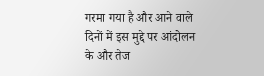गरमा गया है और आने वाले दिनों में इस मुद्दे पर आंदोलन के और तेज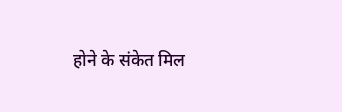होने के संकेत मिल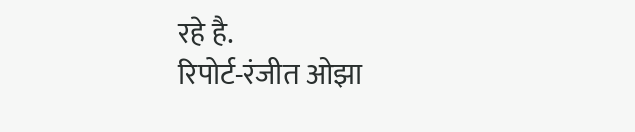रहे है.
रिपोर्ट-रंजीत ओझा